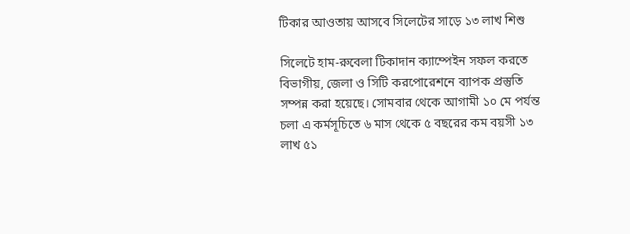টিকার আওতায় আসবে সিলেটের সাড়ে ১৩ লাখ শিশু

সিলেটে হাম-রুবেলা টিকাদান ক্যাম্পেইন সফল করতে বিভাগীয়, জেলা ও সিটি করপোরেশনে ব্যাপক প্রস্তুতি সম্পন্ন করা হয়েছে। সোমবার থেকে আগামী ১০ মে পর্যন্ত চলা এ কর্মসূচিতে ৬ মাস থেকে ৫ বছরের কম বয়সী ১৩ লাখ ৫১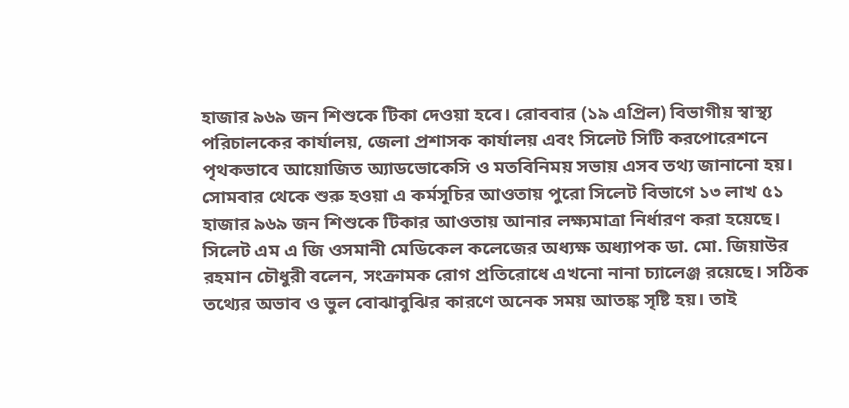হাজার ৯৬৯ জন শিশুকে টিকা দেওয়া হবে। রোববার (১৯ এপ্রিল) বিভাগীয় স্বাস্থ্য পরিচালকের কার্যালয়, জেলা প্রশাসক কার্যালয় এবং সিলেট সিটি করপোরেশনে পৃথকভাবে আয়োজিত অ্যাডভোকেসি ও মতবিনিময় সভায় এসব তথ্য জানানো হয়। সোমবার থেকে শুরু হওয়া এ কর্মসূচির আওতায় পুরো সিলেট বিভাগে ১৩ লাখ ৫১ হাজার ৯৬৯ জন শিশুকে টিকার আওতায় আনার লক্ষ্যমাত্রা নির্ধারণ করা হয়েছে। সিলেট এম এ জি ওসমানী মেডিকেল কলেজের অধ্যক্ষ অধ্যাপক ডা. মো. জিয়াউর রহমান চৌধুরী বলেন, সংক্রামক রোগ প্রতিরোধে এখনো নানা চ্যালেঞ্জ রয়েছে। সঠিক তথ্যের অভাব ও ভুল বোঝাবুঝির কারণে অনেক সময় আতঙ্ক সৃষ্টি হয়। তাই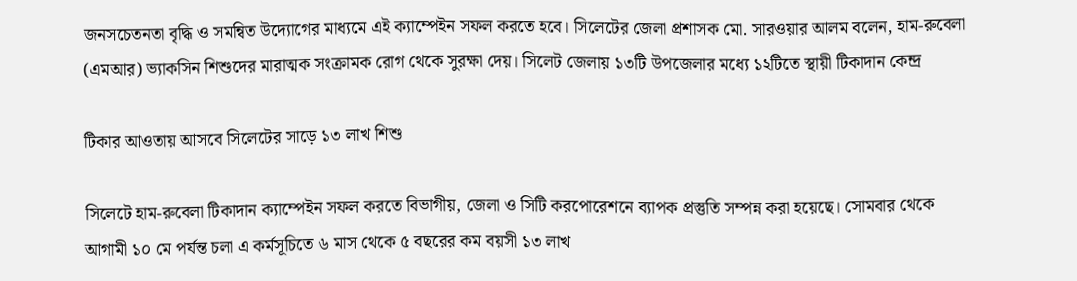জনসচেতনতা বৃদ্ধি ও সমন্বিত উদ্যোগের মাধ্যমে এই ক্যাম্পেইন সফল করতে হবে। সিলেটের জেলা প্রশাসক মো. সারওয়ার আলম বলেন, হাম-রুবেলা (এমআর) ভ্যাকসিন শিশুদের মারাত্মক সংক্রামক রোগ থেকে সুরক্ষা দেয়। সিলেট জেলায় ১৩টি উপজেলার মধ্যে ১২টিতে স্থায়ী টিকাদান কেন্দ্র

টিকার আওতায় আসবে সিলেটের সাড়ে ১৩ লাখ শিশু

সিলেটে হাম-রুবেলা টিকাদান ক্যাম্পেইন সফল করতে বিভাগীয়, জেলা ও সিটি করপোরেশনে ব্যাপক প্রস্তুতি সম্পন্ন করা হয়েছে। সোমবার থেকে আগামী ১০ মে পর্যন্ত চলা এ কর্মসূচিতে ৬ মাস থেকে ৫ বছরের কম বয়সী ১৩ লাখ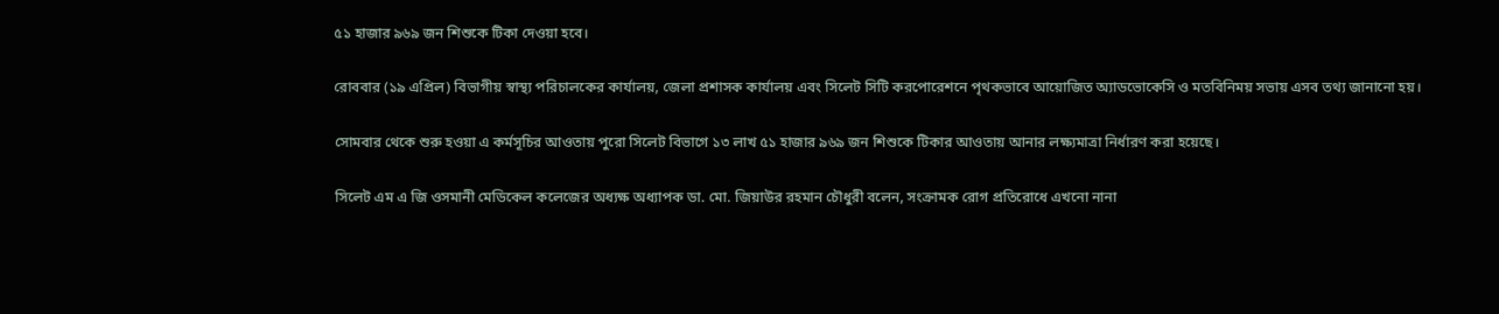৫১ হাজার ৯৬৯ জন শিশুকে টিকা দেওয়া হবে।

রোববার (১৯ এপ্রিল) বিভাগীয় স্বাস্থ্য পরিচালকের কার্যালয়, জেলা প্রশাসক কার্যালয় এবং সিলেট সিটি করপোরেশনে পৃথকভাবে আয়োজিত অ্যাডভোকেসি ও মতবিনিময় সভায় এসব তথ্য জানানো হয়।

সোমবার থেকে শুরু হওয়া এ কর্মসূচির আওতায় পুরো সিলেট বিভাগে ১৩ লাখ ৫১ হাজার ৯৬৯ জন শিশুকে টিকার আওতায় আনার লক্ষ্যমাত্রা নির্ধারণ করা হয়েছে।

সিলেট এম এ জি ওসমানী মেডিকেল কলেজের অধ্যক্ষ অধ্যাপক ডা. মো. জিয়াউর রহমান চৌধুরী বলেন, সংক্রামক রোগ প্রতিরোধে এখনো নানা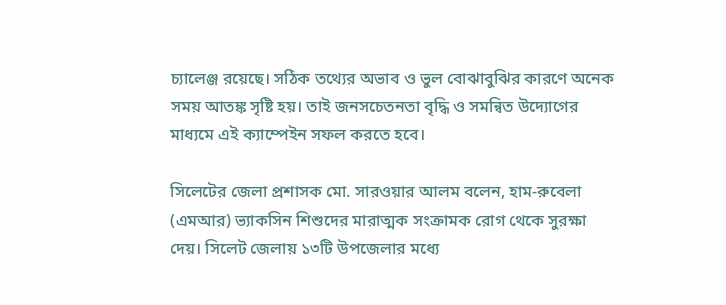চ্যালেঞ্জ রয়েছে। সঠিক তথ্যের অভাব ও ভুল বোঝাবুঝির কারণে অনেক সময় আতঙ্ক সৃষ্টি হয়। তাই জনসচেতনতা বৃদ্ধি ও সমন্বিত উদ্যোগের মাধ্যমে এই ক্যাম্পেইন সফল করতে হবে।

সিলেটের জেলা প্রশাসক মো. সারওয়ার আলম বলেন, হাম-রুবেলা (এমআর) ভ্যাকসিন শিশুদের মারাত্মক সংক্রামক রোগ থেকে সুরক্ষা দেয়। সিলেট জেলায় ১৩টি উপজেলার মধ্যে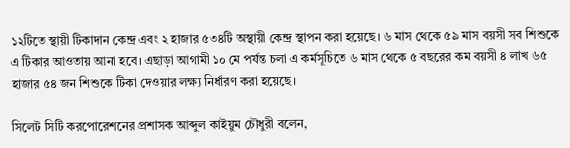১২টিতে স্থায়ী টিকাদান কেন্দ্র এবং ২ হাজার ৫৩৪টি অস্থায়ী কেন্দ্র স্থাপন করা হয়েছে। ৬ মাস থেকে ৫৯ মাস বয়সী সব শিশুকে এ টিকার আওতায় আনা হবে। এছাড়া আগামী ১০ মে পর্যন্ত চলা এ কর্মসূচিতে ৬ মাস থেকে ৫ বছরের কম বয়সী ৪ লাখ ৬৫ হাজার ৫৪ জন শিশুকে টিকা দেওয়ার লক্ষ্য নির্ধারণ করা হয়েছে।

সিলেট সিটি করপোরেশনের প্রশাসক আব্দুল কাইয়ুম চৌধুরী বলেন,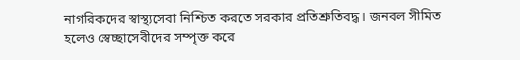নাগরিকদের স্বাস্থ্যসেবা নিশ্চিত করতে সরকার প্রতিশ্রুতিবদ্ধ। জনবল সীমিত হলেও স্বেচ্ছাসেবীদের সম্পৃক্ত করে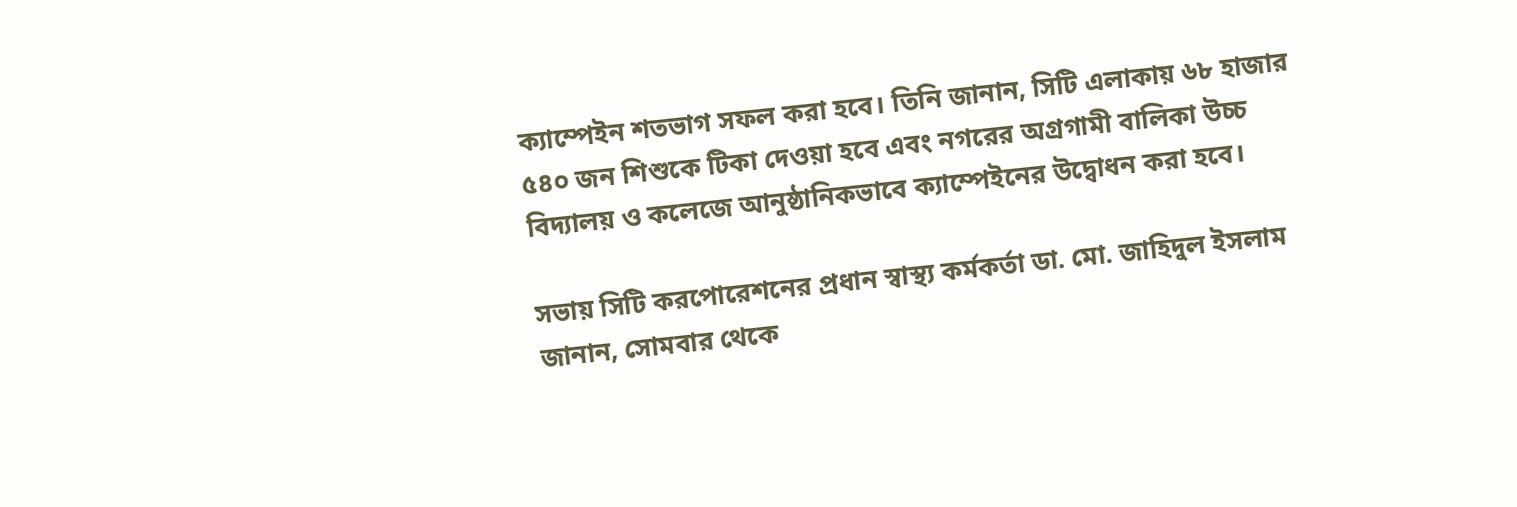ক্যাম্পেইন শতভাগ সফল করা হবে। তিনি জানান, সিটি এলাকায় ৬৮ হাজার ৫৪০ জন শিশুকে টিকা দেওয়া হবে এবং নগরের অগ্রগামী বালিকা উচ্চ বিদ্যালয় ও কলেজে আনুষ্ঠানিকভাবে ক্যাম্পেইনের উদ্বোধন করা হবে।

সভায় সিটি করপোরেশনের প্রধান স্বাস্থ্য কর্মকর্তা ডা. মো. জাহিদুল ইসলাম জানান, সোমবার থেকে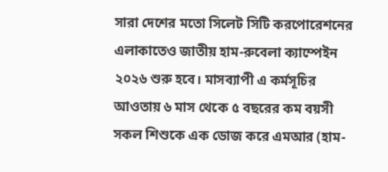সারা দেশের মতো সিলেট সিটি করপোরেশনের এলাকাতেও জাতীয় হাম-রুবেলা ক্যাম্পেইন ২০২৬ শুরু হবে। মাসব্যাপী এ কর্মসূচির আওতায় ৬ মাস থেকে ৫ বছরের কম বয়সী সকল শিশুকে এক ডোজ করে এমআর (হাম-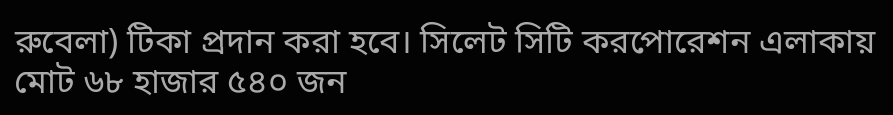রুবেলা) টিকা প্রদান করা হবে। সিলেট সিটি করপোরেশন এলাকায় মোট ৬৮ হাজার ৫৪০ জন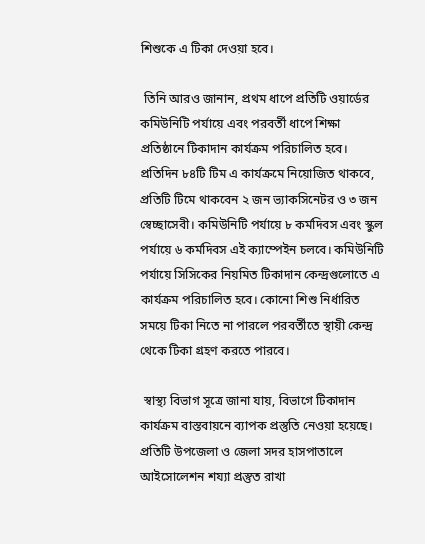শিশুকে এ টিকা দেওয়া হবে।

 তিনি আরও জানান, প্রথম ধাপে প্রতিটি ওয়ার্ডের কমিউনিটি পর্যায়ে এবং পরবর্তী ধাপে শিক্ষা প্রতিষ্ঠানে টিকাদান কার্যক্রম পরিচালিত হবে। প্রতিদিন ৮৪টি টিম এ কার্যক্রমে নিয়োজিত থাকবে, প্রতিটি টিমে থাকবেন ২ জন ভ্যাকসিনেটর ও ৩ জন স্বেচ্ছাসেবী। কমিউনিটি পর্যায়ে ৮ কর্মদিবস এবং স্কুল পর্যায়ে ৬ কর্মদিবস এই ক্যাম্পেইন চলবে। কমিউনিটি পর্যায়ে সিসিকের নিয়মিত টিকাদান কেন্দ্রগুলোতে এ কার্যক্রম পরিচালিত হবে। কোনো শিশু নির্ধারিত সময়ে টিকা নিতে না পারলে পরবর্তীতে স্থায়ী কেন্দ্র থেকে টিকা গ্রহণ করতে পারবে।

 স্বাস্থ্য বিভাগ সূত্রে জানা যায়, বিভাগে টিকাদান কার্যক্রম বাস্তবায়নে ব্যাপক প্রস্তুতি নেওয়া হয়েছে। প্রতিটি উপজেলা ও জেলা সদর হাসপাতালে আইসোলেশন শয্যা প্রস্তুত রাখা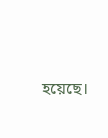হয়েছে।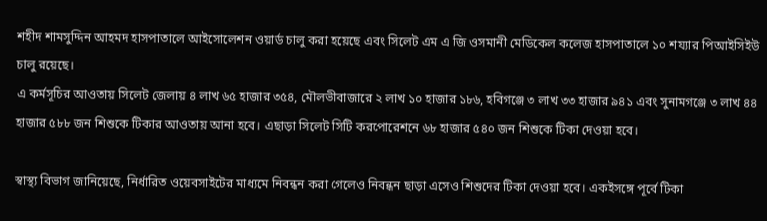শহীদ শামসুদ্দিন আহমদ হাসপাতালে আইসোলেশন ওয়ার্ড চালু করা হয়েছে এবং সিলেট এম এ জি ওসমানী মেডিকেল কলেজ হাসপাতালে ১০ শয্যার পিআইসিইউ চালু রয়েছে।
এ কর্মসূচির আওতায় সিলেট জেলায় ৪ লাখ ৬৫ হাজার ৩৫৪, মৌলভীবাজারে ২ লাখ ১০ হাজার ১৮৬, হবিগঞ্জে ৩ লাখ ৩৩ হাজার ৯৪১ এবং সুনামগঞ্জে ৩ লাখ ৪৪ হাজার ৫৮৮ জন শিশুকে টিকার আওতায় আনা হবে। এছাড়া সিলেট সিটি করপোরেশনে ৬৮ হাজার ৫৪০ জন শিশুকে টিকা দেওয়া হবে।

স্বাস্থ্য বিভাগ জানিয়েছে, নির্ধারিত ওয়েবসাইটের মাধ্যমে নিবন্ধন করা গেলেও নিবন্ধন ছাড়া এসেও শিশুদের টিকা দেওয়া হবে। একইসঙ্গে পূর্বে টিকা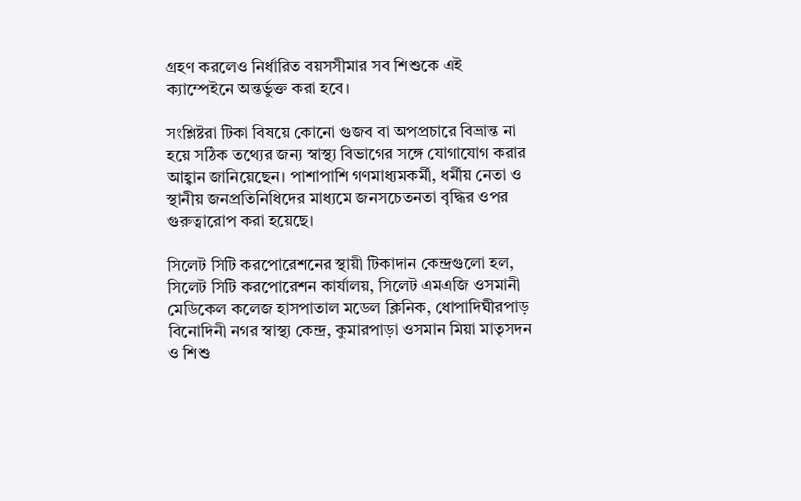গ্রহণ করলেও নির্ধারিত বয়সসীমার সব শিশুকে এই ক্যাম্পেইনে অন্তর্ভুক্ত করা হবে।

সংশ্লিষ্টরা টিকা বিষয়ে কোনো গুজব বা অপপ্রচারে বিভ্রান্ত না হয়ে সঠিক তথ্যের জন্য স্বাস্থ্য বিভাগের সঙ্গে যোগাযোগ করার আহ্বান জানিয়েছেন। পাশাপাশি গণমাধ্যমকর্মী, ধর্মীয় নেতা ও স্থানীয় জনপ্রতিনিধিদের মাধ্যমে জনসচেতনতা বৃদ্ধির ওপর গুরুত্বারোপ করা হয়েছে।

সিলেট সিটি করপোরেশনের স্থায়ী টিকাদান কেন্দ্রগুলো হল, সিলেট সিটি করপোরেশন কার্যালয়, সিলেট এমএজি ওসমানী মেডিকেল কলেজ হাসপাতাল মডেল ক্লিনিক, ধোপাদিঘীরপাড় বিনোদিনী নগর স্বাস্থ্য কেন্দ্র, কুমারপাড়া ওসমান মিয়া মাতৃসদন ও শিশু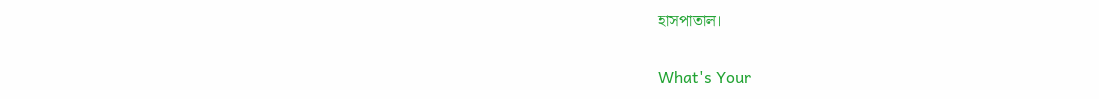হাসপাতাল।

What's Your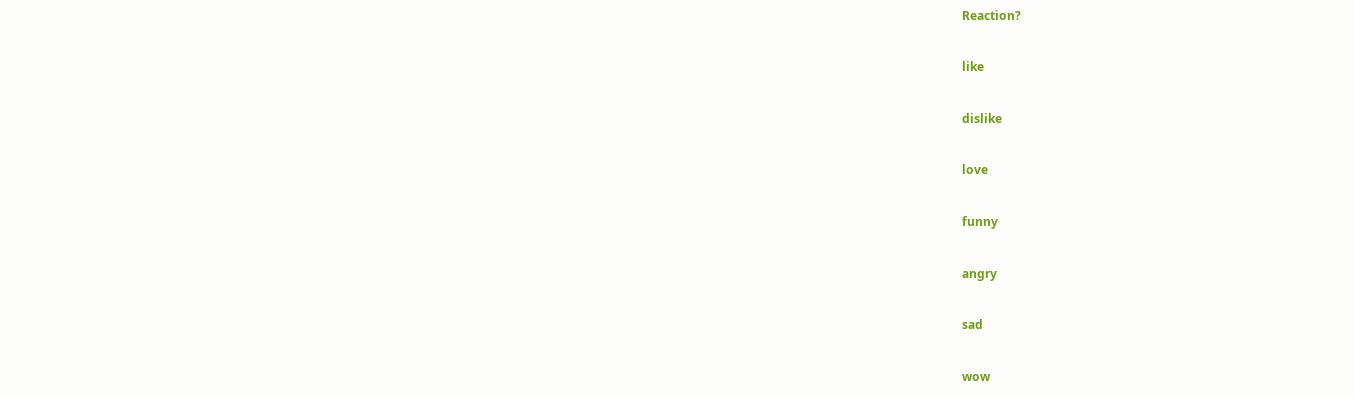Reaction?

like

dislike

love

funny

angry

sad

wow